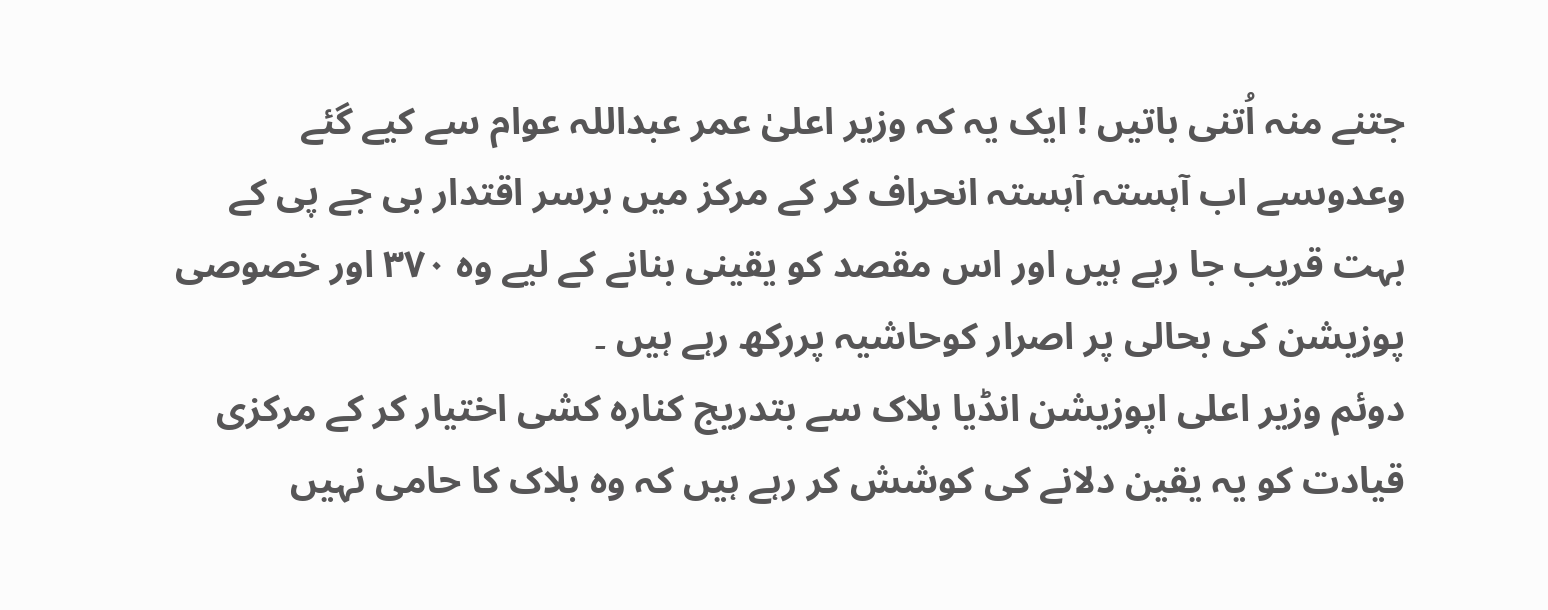جتنے منہ اُتنی باتیں ! ایک یہ کہ وزیر اعلیٰ عمر عبداللہ عوام سے کیے گئے وعدوںسے اب آہستہ آہستہ انحراف کر کے مرکز میں برسر اقتدار بی جے پی کے بہت قریب جا رہے ہیں اور اس مقصد کو یقینی بنانے کے لیے وہ ۳۷۰ اور خصوصی پوزیشن کی بحالی پر اصرار کوحاشیہ پررکھ رہے ہیں ۔
دوئم وزیر اعلی اپوزیشن انڈیا بلاک سے بتدریج کنارہ کشی اختیار کر کے مرکزی قیادت کو یہ یقین دلانے کی کوشش کر رہے ہیں کہ وہ بلاک کا حامی نہیں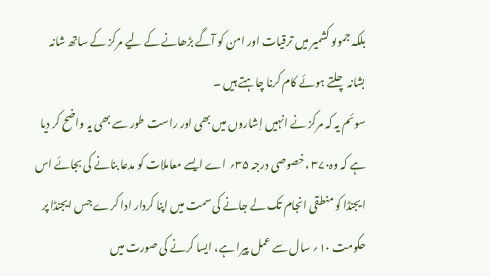بلکہ جموںو کشمیر میں ترقیات اور امن کو آگے بڑھانے کے لیے مرکز کے ساتھ شانہ بشانہ چلتے ہوئے کام کرنا چاہتے ہیں ۔
سوئم یہ کہ مرکز نے انہیں اِشاروں میں بھی اور راست طور سے بھی یہ واضح کر دیا ہے کہ وہ۳۷۰ ،خصوصی درجہ ۳۵؍ اے ایسے معاملات کو مدعا بنانے کی بجائے اس ایجنڈا کو منطقی انجام تک لے جانے کی سمت میں اپنا کردار ادا کرے جس ایجنڈا پر حکومت ۱۰؍ سال سے عمل پیرا ہے، ایسا کرنے کی صورت میں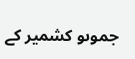جموںو کشمیر کے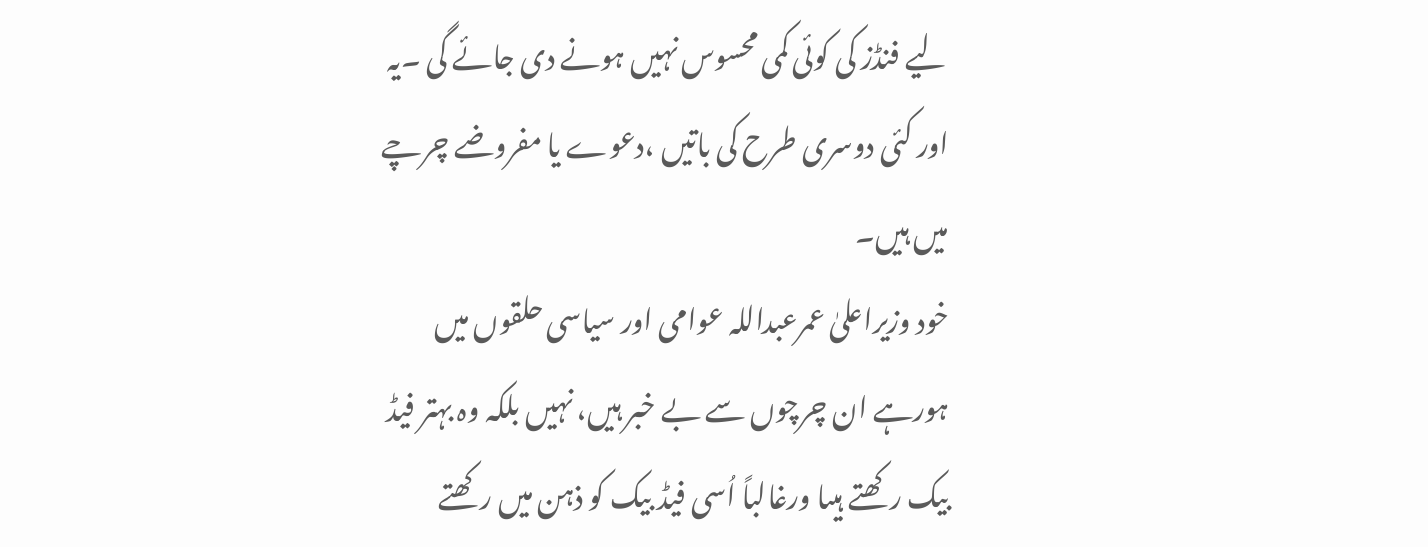لیے فنڈز کی کوئی کمی محسوس نہیں ہونے دی جائے گی ۔یہ اور کئی دوسری طرح کی باتیں ،دعوے یا مفروضے چرچے میں ہیں۔
خود وزیراعلیٰ عمرعبداللہ عوامی اور سیاسی حلقوں میں ہورہے ان چرچوں سے بے خبر ہیں، نہیں بلکہ وہ بہتر فیڈ بیک رکھتے ہیںا ورغالباً اُسی فیڈ بیک کو ذہن میں رکھتے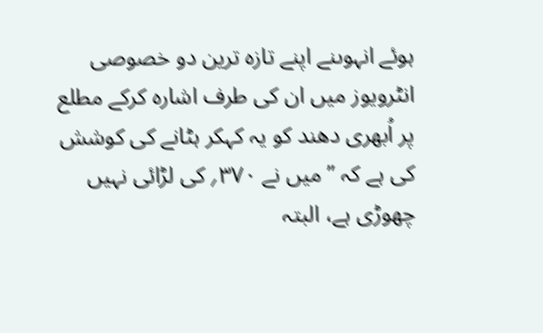ہوئے انہوںنے اپنے تازہ ترین دو خصوصی انٹرویوز میں ان کی طرف اشارہ کرکے مطلع پر اُبھری دھند کو یہ کہکر ہٹانے کی کوشش کی ہے کہ ’’ میں نے ۳۷۰؍ کی لڑائی نہیں چھوڑی ہے، البتہ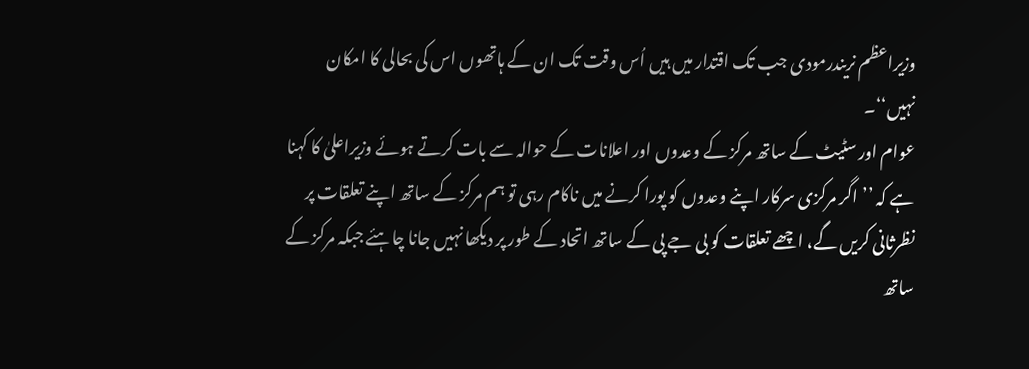وزیراعظم نریندرمودی جب تک اقتدار میں ہیں اُس وقت تک ان کے ہاتھوں اس کی بحالی کا امکان نہیں‘‘۔
عوام اور سٹیٹ کے ساتھ مرکز کے وعدوں اور اعلانات کے حوالہ سے بات کرتے ہوئے وزیراعلیٰ کا کہنا ہے کہ ’’اگر مرکزی سرکار اپنے وعدوں کو پورا کرنے میں ناکام رہی تو ہم مرکز کے ساتھ اپنے تعلقات پر نظرثانی کریں گے، اچھے تعلقات کو بی جے پی کے ساتھ اتحاد کے طور پر دیکھا نہیں جانا چاہئے جبکہ مرکز کے ساتھ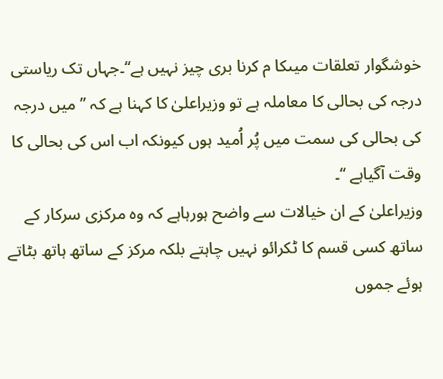خوشگوار تعلقات میںکا م کرنا بری چیز نہیں ہے‘‘۔جہاں تک ریاستی درجہ کی بحالی کا معاملہ ہے تو وزیراعلیٰ کا کہنا ہے کہ ’’ میں درجہ کی بحالی کی سمت میں پُر اُمید ہوں کیونکہ اب اس کی بحالی کا وقت آگیاہے ‘‘۔
وزیراعلیٰ کے ان خیالات سے واضح ہورہاہے کہ وہ مرکزی سرکار کے ساتھ کسی قسم کا ٹکرائو نہیں چاہتے بلکہ مرکز کے ساتھ ہاتھ بٹاتے ہوئے جموں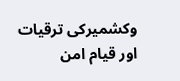وکشمیرکی ترقیات اور قیام امن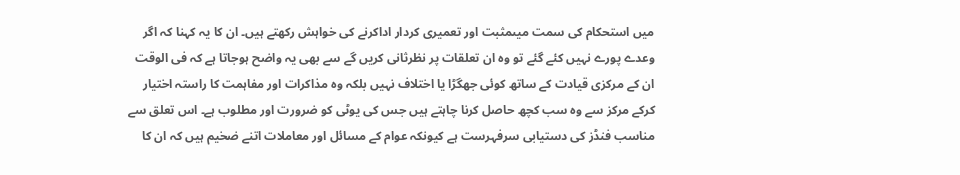میں استحکام کی سمت میںمثبت اور تعمیری کردار اداکرنے کی خواہش رکھتے ہیں۔ ان کا یہ کہنا کہ اگر وعدے پورے نہیں کئے گئے تو وہ ان تعلقات پر نظرثانی کریں گے سے بھی یہ واضح ہوجاتا ہے کہ فی الوقت ان کے مرکزی قیادت کے ساتھ کوئی جھگڑا یا اختلاف نہیں بلکہ وہ مذاکرات اور مفاہمت کا راستہ اختیار کرکے مرکز سے وہ سب کچھ حاصل کرنا چاہتے ہیں جس کی یوٹی کو ضرورت اور مطلوب ہے۔ اس تعلق سے مناسب فنڈز کی دستیابی سرفہرست ہے کیونکہ عوام کے مسائل اور معاملات اتنے ضخیم ہیں کہ ان کا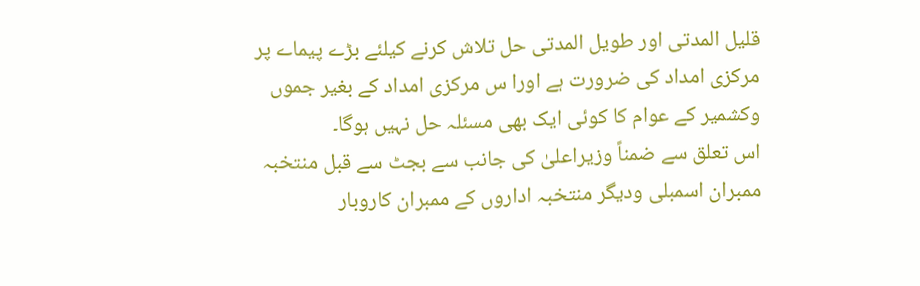قلیل المدتی اور طویل المدتی حل تلاش کرنے کیلئے بڑے پیماے پر مرکزی امداد کی ضرورت ہے اورا س مرکزی امداد کے بغیر جموں وکشمیر کے عوام کا کوئی ایک بھی مسئلہ حل نہیں ہوگا۔
اس تعلق سے ضمناً وزیراعلیٰ کی جانب سے بجٹ سے قبل منتخبہ ممبران اسمبلی ودیگر منتخبہ اداروں کے ممبران کاروبار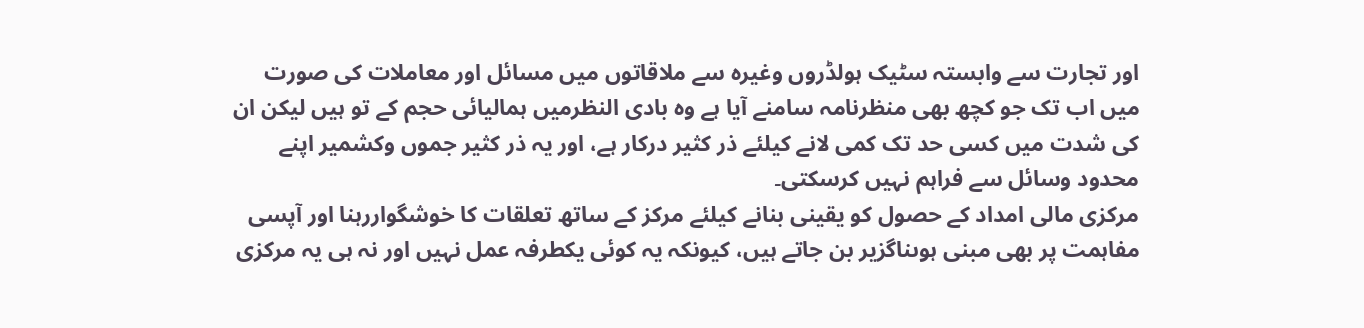اور تجارت سے وابستہ سٹیک ہولڈروں وغیرہ سے ملاقاتوں میں مسائل اور معاملات کی صورت میں اب تک جو کچھ بھی منظرنامہ سامنے آیا ہے وہ بادی النظرمیں ہمالیائی حجم کے تو ہیں لیکن ان کی شدت میں کسی حد تک کمی لانے کیلئے ذر کثیر درکار ہے، اور یہ ذر کثیر جموں وکشمیر اپنے محدود وسائل سے فراہم نہیں کرسکتی۔
مرکزی مالی امداد کے حصول کو یقینی بنانے کیلئے مرکز کے ساتھ تعلقات کا خوشگواررہنا اور آپسی مفاہمت پر بھی مبنی ہوںناگزیر بن جاتے ہیں، کیونکہ یہ کوئی یکطرفہ عمل نہیں اور نہ ہی یہ مرکزی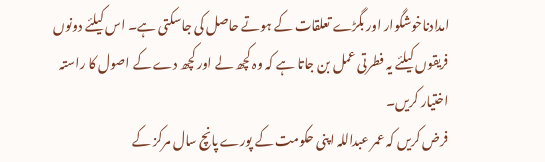امدادناخوشگوار اور بگڑے تعلقات کے ہوتے حاصل کی جاسکتی ہے۔ اس کیلئے دونوں فریقوں کیلئے یہ فطرتی عمل بن جاتا ہے کہ وہ کچھ لے اور کچھ دے کے اصول کا راستہ اختیار کریں۔
فرض کریں کہ عمر عبداللہ اپنی حکومت کے پورے پانچ سال مرکز کے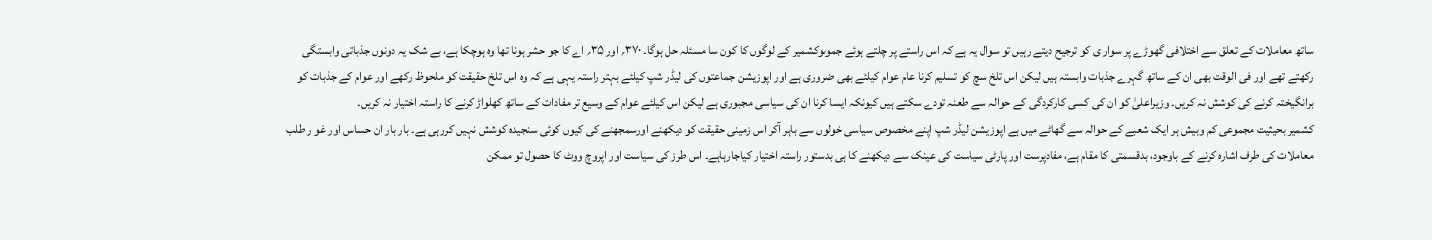ساتھ معاملات کے تعلق سے اختلافی گھوڑے پر سوار ی کو ترجیح دیتے رہیں تو سوال یہ ہے کہ اس راستے پر چلتے ہوئے جموںوکشمیر کے لوگوں کا کون سا مسئلہ حل ہوگا۔ ۳۷۰؍ اور ۳۵؍ اے کا جو حشر ہونا تھا وہ ہوچکا ہے، بے شک یہ دونوں جذباتی وابستگی رکھتے تھے اور فی الوقت بھی ان کے ساتھ گہرے جذبات وابستہ ہیں لیکن اس تلخ سچ کو تسلیم کرنا عام عوام کیلئے بھی ضروری ہے اور اپوزیشن جماعتوں کی لیڈر شپ کیلئے بہتر راستہ یہی ہے کہ وہ اس تلخ حقیقت کو ملحوظ رکھے اور عوام کے جذبات کو برانگیختہ کرنے کی کوشش نہ کریں۔ وزیراعلیٰ کو ان کی کسی کارکردگی کے حوالہ سے طعنہ تودے سکتے ہیں کیونکہ ایسا کرنا ان کی سیاسی مجبوری ہے لیکن اس کیلئے عوام کے وسیع تر مفادات کے ساتھ کھلواڑ کرنے کا راستہ اختیار نہ کریں۔
کشمیر بحیثیت مجموعی کم وبیش ہر ایک شعبے کے حوالہ سے گھاٹے میں ہے اپوزیشن لیڈر شپ اپنے مخصوص سیاسی خولوں سے باہر آکر اس زمینی حقیقت کو دیکھنے اورسمجھنے کی کیوں کوئی سنجیدہ کوشش نہیں کررہی ہے۔ بار بار ان حساس اور غو ر طلب معاملات کی طرف اشارہ کرنے کے باوجود، بدقسمتی کا مقام ہے، مفادپرست اور پارٹی سیاست کی عینک سے دیکھنے کا ہی بدستور راستہ اختیار کیاجارہاہے۔ اس طرز کی سیاست اور اپروچ ووٹ کا حصول تو ممکن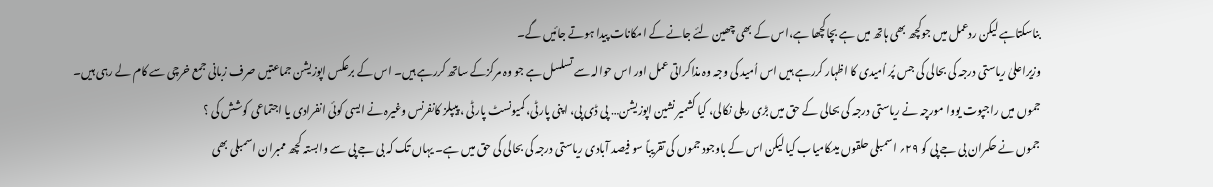بناسکتاہے لیکن ردعمل میں جوکچھ بھی ہاتھ میں ہے بچاکچھا ہے،اس کے بھی چھین لئے جانے کے امکانات پیدا ہوتے جائیں گے۔
وزیراعلیٰ ریاستی درجہ کی بحالی کی جس پُر اُمیدی کا اظہار کررہے ہیں اس اُمید کی وجہ وہ مذاکراتی عمل اور اس حوالہ سے تسلسل ہے جو وہ مرکزکے ساتھ کررہے ہیں۔ اس کے برعکس اپوزیشن جماعتیں صرف زبانی جمع خرچی سے کام لے رہی ہیں۔ جموں میں راجپوت یووا مورچہ نے ریاستی درجہ کی بحالی کے حق میں بڑی ریلی نکالی، کیا کشمیر نشین اپوزیشن… پی ڈی پی، اپنی پارٹی، کمیونسٹ پارٹی ، پیپلز کانفرنس وغیرہ نے ایسی کوئی انفرادی یا اجتماعی کوشش کی ؟
جموں نے حکمران بی جے پی کو ۲۹؍ اسمبلی حلقوں میںکامیاب کیا لیکن اس کے باوجود جموں کی تقریباً سو فیصد آبادی ریاستی درجہ کی بحالی کی حق میں ہے۔ یہاں تک کہ بی جے پی سے وابستہ کچھ ممبران اسمبلی بھی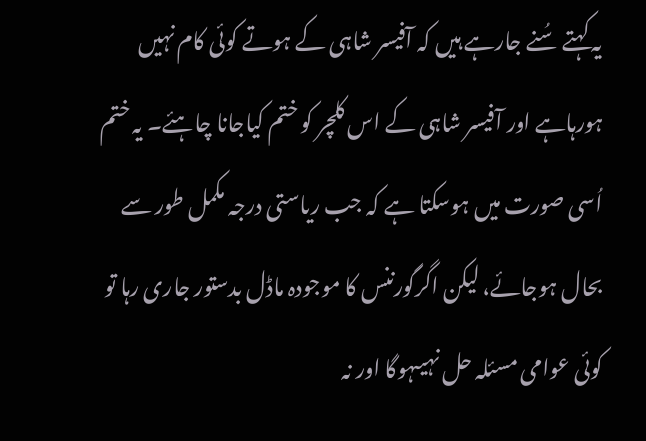یہ کہتے سُنے جارہے ہیں کہ آفیسر شاہی کے ہوتے کوئی کام نہیں ہورہاہے اور آفیسر شاہی کے اس کلچر کو ختم کیاجانا چاہئے۔ یہ ختم اُسی صورت میں ہوسکتا ہے کہ جب ریاستی درجہ مکمل طور سے بحال ہوجائے، لیکن اگرگورننس کا موجودہ ماڈل بدستور جاری رہا تو کوئی عوامی مسئلہ حل نہیںہوگا اور نہ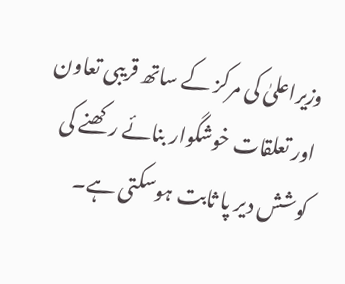وزیراعلیٰ کی مرکز کے ساتھ قریبی تعاون اور تعلقات خوشگوار بنائے رکھنے کی کوشش دیر پا ثابت ہوسکتی ہے۔